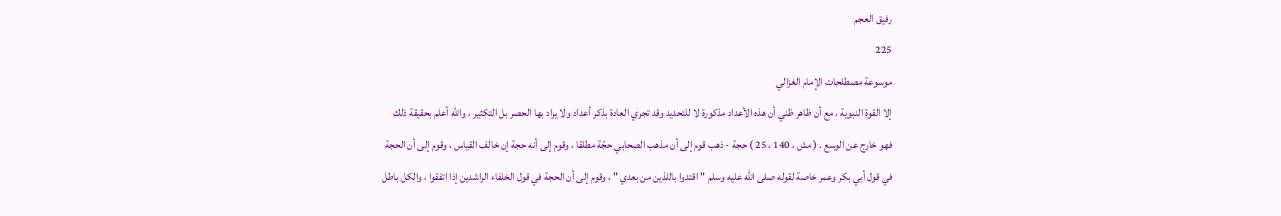رفيق العجم
225
موسوعة مصطلحات الإمام الغزالي
إلا القوة النبوية ، مع أن ظاهر ظني أن هذه الأعداد مذكورة لا للتحديد وقد تجري العادة بذكر أعداد ولا يراد بها الحصر بل التكثير ، واللّه أعلم بحقيقة ذلك فهو خارج عن الوسع . ( مش ، 140 ، 25 ) حجة - ذهب قوم إلى أن مذهب الصحابي حجّة مطلقا ، وقوم إلى أنه حجة إن خالف القياس ، وقوم إلى أن الحجة في قول أبي بكر وعمر خاصة لقوله صلى اللّه عليه وسلم " اقتدوا باللذين من بعدي " ، وقوم إلى أن الحجة في قول الخلفاء الراشدين إذا اتفقوا ، والكل باطل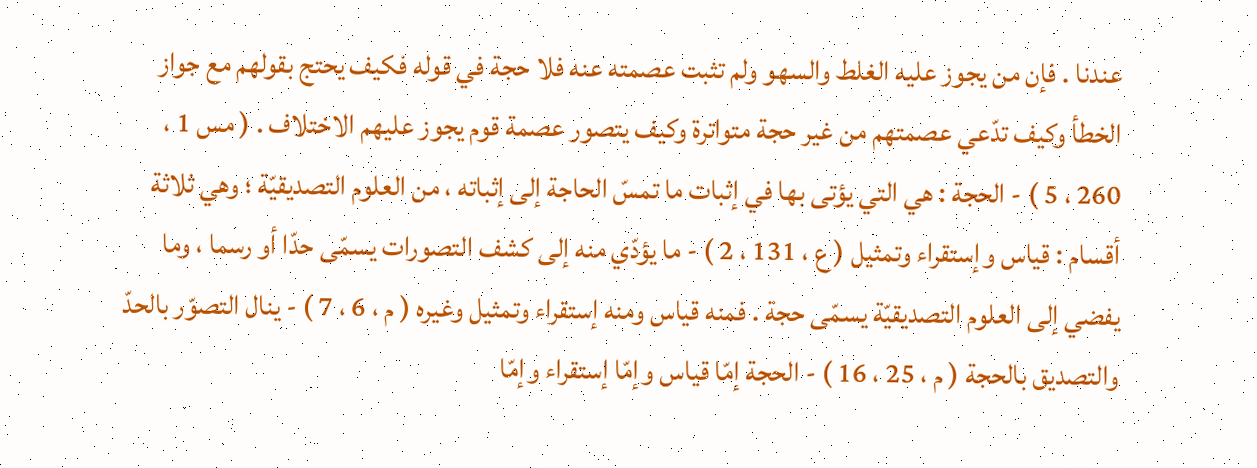عندنا . فإن من يجوز عليه الغلط والسهو ولم تثبت عصمته عنه فلا حجة في قوله فكيف يحتج بقولهم مع جواز الخطأ وكيف تدّعي عصمتهم من غير حجة متواترة وكيف يتصور عصمة قوم يجوز عليهم الاختلاف . ( مس 1 ، 260 ، 5 ) - الحجة : هي التي يؤتى بها في إثبات ما تمسّ الحاجة إلى إثباته ، من العلوم التصديقيّة ؛ وهي ثلاثة أقسام : قياس وإستقراء وتمثيل ( ع ، 131 ، 2 ) - ما يؤدّي منه إلى كشف التصورات يسمّى حدّا أو رسما ، وما يفضي إلى العلوم التصديقيّة يسمّى حجة . فمنه قياس ومنه إستقراء وتمثيل وغيره ( م ، 6 ، 7 ) - ينال التصوّر بالحدّ والتصديق بالحجة ( م ، 25 ، 16 ) - الحجة إمّا قياس وإمّا إستقراء وإمّا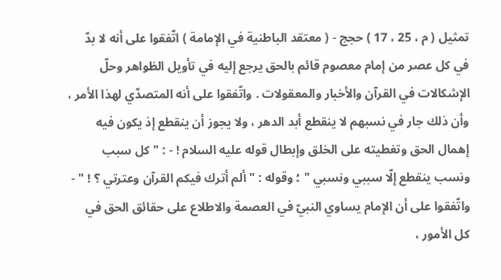تمثيل ( م ، 25 ، 17 ) حجج - ( معتقد الباطنية في الإمامة ) اتّفقوا على أنه لا بدّ في كل عصر من إمام معصوم قائم بالحق يرجع إليه في تأويل الظواهر وحلّ الإشكالات في القرآن والأخبار والمعقولات . واتّفقوا على أنه المتصدّي لهذا الأمر ، وأن ذلك جار في نسبهم لا ينقطع أبد الدهر ، ولا يجوز أن ينقطع إذ يكون فيه إهمال الحق وتغطيته على الخلق وإبطال قوله عليه السلام ! - : " كل سبب ونسب ينقطع إلّا سببي ونسبي " ؛ وقوله : " ألم أترك فيكم القرآن وعترتي ؟ ! " - واتّفقوا على أن الإمام يساوي النبيّ في العصمة والاطلاع على حقائق الحق في كل الأمور ،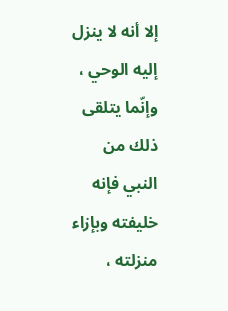إلا أنه لا ينزل إليه الوحي ، وإنّما يتلقى ذلك من النبي فإنه خليفته وبإزاء منزلته ،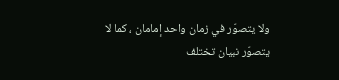ولا يتصوّر في زمان واحد إمامان ، كما لا يتصوّر نبيان تختلف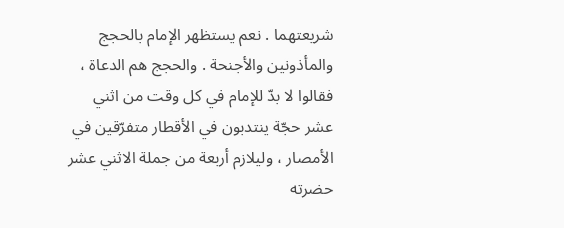شريعتهما . نعم يستظهر الإمام بالحجج والمأذونين والأجنحة . والحجج هم الدعاة ، فقالوا لا بدّ للإمام في كل وقت من اثني عشر حجّة ينتدبون في الأقطار متفرّقين في الأمصار ، وليلازم أربعة من جملة الاثني عشر حضرته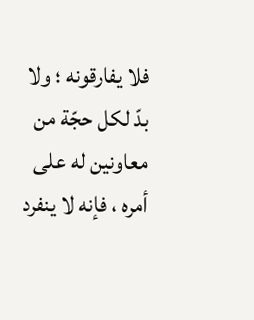فلا يفارقونه ؛ ولا بدّ لكل حجّة من معاونين له على أمره ، فإنه لا ينفرد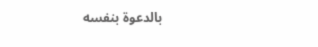بالدعوة بنفسه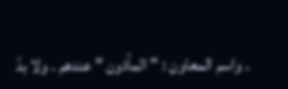. واسم المعاون : " المأذون " عندهم . ولا بدّ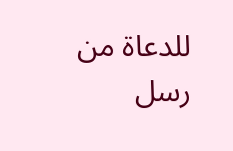للدعاة من رسل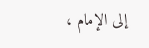إلى الإمام ،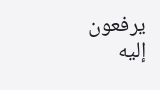يرفعون إليه